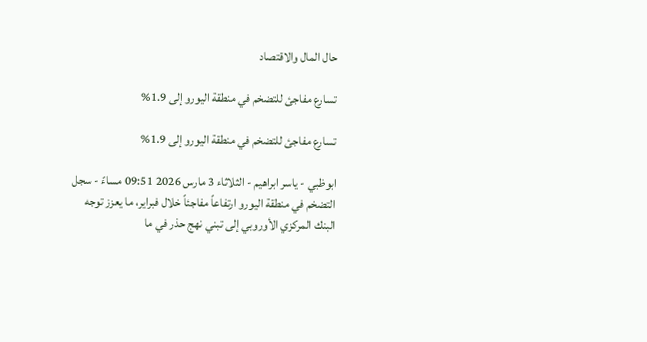حال المال والاقتصاد

تسارع مفاجئ للتضخم في منطقة اليورو إلى 1.9%

تسارع مفاجئ للتضخم في منطقة اليورو إلى 1.9%

ابوظبي - ياسر ابراهيم - الثلاثاء 3 مارس 2026 09:51 مساءً - سجل التضخم في منطقة اليورو ارتفاعاً مفاجئاً خلال فبراير، ما يعزز توجه البنك المركزي الأوروبي إلى تبني نهج حذر في ما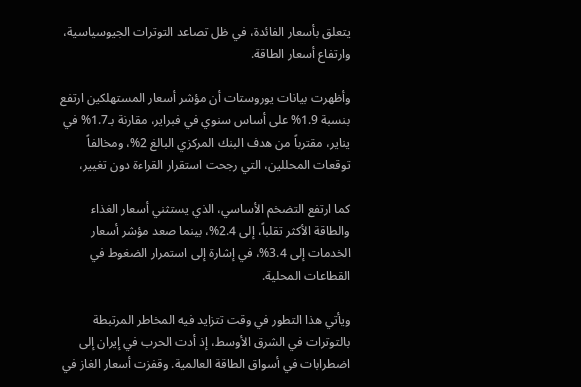يتعلق بأسعار الفائدة، في ظل تصاعد التوترات الجيوسياسية، وارتفاع أسعار الطاقة.

وأظهرت بيانات يوروستات أن مؤشر أسعار المستهلكين ارتفع بنسبة 1.9% على أساس سنوي في فبراير، مقارنة بـ1.7% في يناير، مقترباً من هدف البنك المركزي البالغ 2%، ومخالفاً توقعات المحللين، التي رجحت استقرار القراءة دون تغيير،

كما ارتفع التضخم الأساسي، الذي يستثني أسعار الغذاء والطاقة الأكثر تقلباً، إلى 2.4%، بينما صعد مؤشر أسعار الخدمات إلى 3.4%، في إشارة إلى استمرار الضغوط في القطاعات المحلية.

ويأتي هذا التطور في وقت تتزايد فيه المخاطر المرتبطة بالتوترات في الشرق الأوسط، إذ أدت الحرب في إيران إلى اضطرابات في أسواق الطاقة العالمية. وقفزت أسعار الغاز في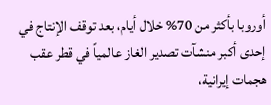أوروبا بأكثر من 70% خلال أيام، بعد توقف الإنتاج في إحدى أكبر منشآت تصدير الغاز عالمياً في قطر عقب هجمات إيرانية،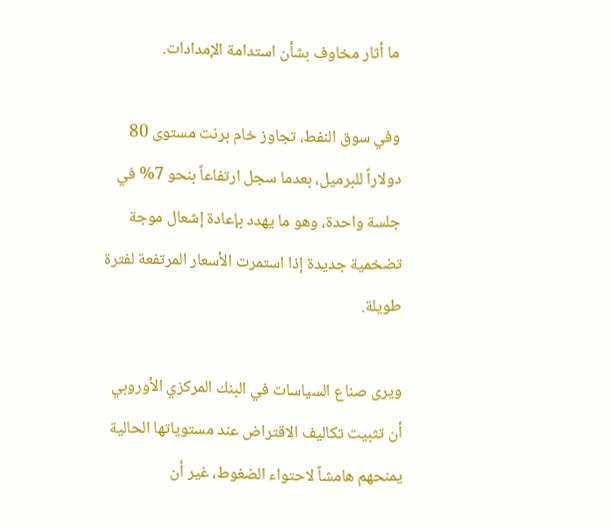ما أثار مخاوف بشأن استدامة الإمدادات.

وفي سوق النفط، تجاوز خام برنت مستوى 80 دولاراً للبرميل، بعدما سجل ارتفاعاً بنحو 7% في جلسة واحدة، وهو ما يهدد بإعادة إشعال موجة تضخمية جديدة إذا استمرت الأسعار المرتفعة لفترة طويلة.

ويرى صناع السياسات في البنك المركزي الأوروبي أن تثبيت تكاليف الاقتراض عند مستوياتها الحالية يمنحهم هامشاً لاحتواء الضغوط، غير أن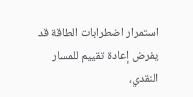استمرار اضطرابات الطاقة قد يفرض إعادة تقييم للمسار النقدي،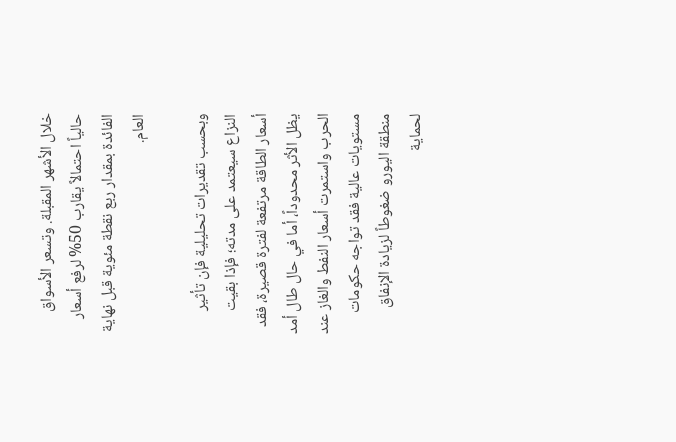خلال الأشهر المقبلة. وتسعر الأسواق حالياً احتمالاً يقارب 50% لرفع أسعار الفائدة بمقدار ربع نقطة مئوية قبل نهاية العام.

وبحسب تقديرات تحليلية فإن تأثير النزاع سيعتمد على مدته؛ فإذا بقيت أسعار الطاقة مرتفعة لفترة قصيرة، فقد يظل الأثر محدوداً، أما في حال طال أمد الحرب واستمرت أسعار النفط والغاز عند مستويات عالية فقد تواجه حكومات منطقة اليورو ضغوطاً لزيادة الإنفاق لحماية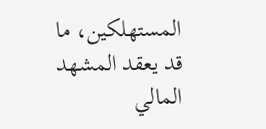المستهلكين، ما قد يعقد المشهد المالي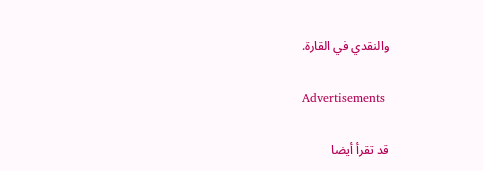والنقدي في القارة.

Advertisements

قد تقرأ أيضا